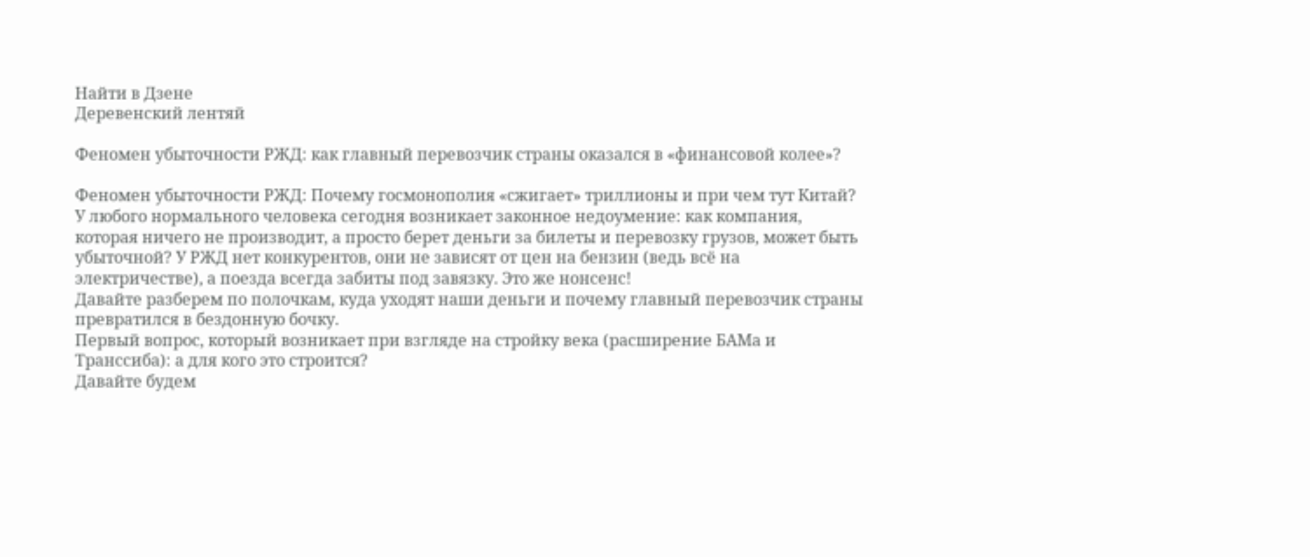Найти в Дзене
Деревенский лентяй

Феномен убыточности РЖД: как главный перевозчик страны оказался в «финансовой колее»?

Феномен убыточности РЖД: Почему госмонополия «сжигает» триллионы и при чем тут Китай?
У любого нормального человека сегодня возникает законное недоумение: как компания, которая ничего не производит, а просто берет деньги за билеты и перевозку грузов, может быть убыточной? У РЖД нет конкурентов, они не зависят от цен на бензин (ведь всё на электричестве), а поезда всегда забиты под завязку. Это же нонсенс!
Давайте разберем по полочкам, куда уходят наши деньги и почему главный перевозчик страны превратился в бездонную бочку.
Первый вопрос, который возникает при взгляде на стройку века (расширение БАМа и Транссиба): а для кого это строится?
Давайте будем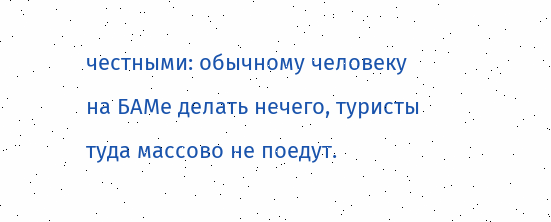честными: обычному человеку на БАМе делать нечего, туристы туда массово не поедут.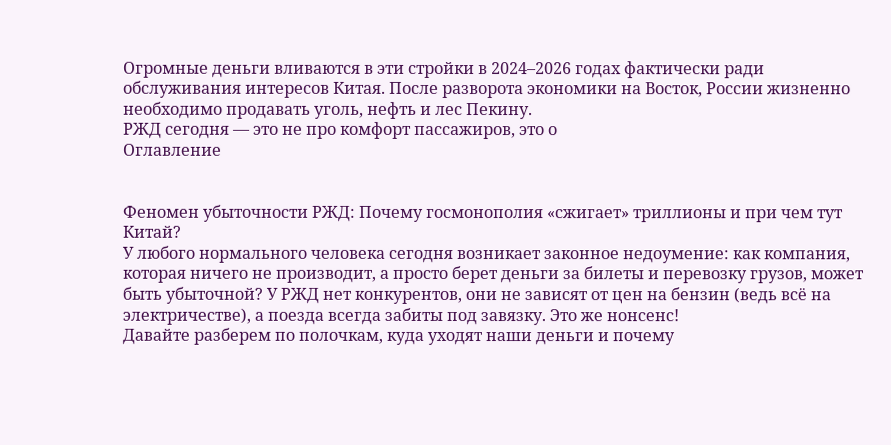Огромные деньги вливаются в эти стройки в 2024–2026 годах фактически ради обслуживания интересов Китая. После разворота экономики на Восток, России жизненно необходимо продавать уголь, нефть и лес Пекину.
РЖД сегодня — это не про комфорт пассажиров, это о
Оглавление


Феномен убыточности РЖД: Почему госмонополия «сжигает» триллионы и при чем тут Китай?
У любого нормального человека сегодня возникает законное недоумение: как компания, которая ничего не производит, а просто берет деньги за билеты и перевозку грузов, может быть убыточной? У РЖД нет конкурентов, они не зависят от цен на бензин (ведь всё на электричестве), а поезда всегда забиты под завязку. Это же нонсенс!
Давайте разберем по полочкам, куда уходят наши деньги и почему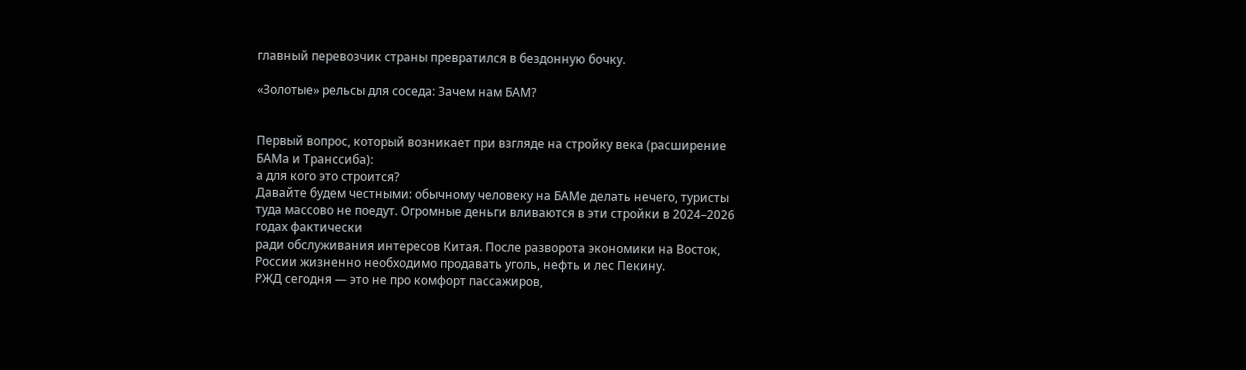главный перевозчик страны превратился в бездонную бочку.

«Золотые» рельсы для соседа: Зачем нам БАМ?


Первый вопрос, который возникает при взгляде на стройку века (расширение БАМа и Транссиба):
а для кого это строится?
Давайте будем честными: обычному человеку на БАМе делать нечего, туристы туда массово не поедут. Огромные деньги вливаются в эти стройки в 2024–2026 годах фактически
ради обслуживания интересов Китая. После разворота экономики на Восток, России жизненно необходимо продавать уголь, нефть и лес Пекину.
РЖД сегодня — это не про комфорт пассажиров,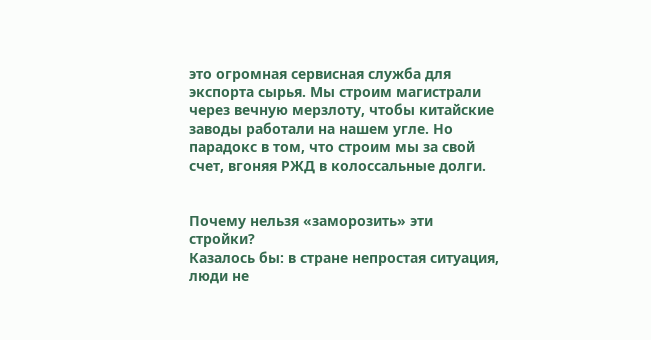это огромная сервисная служба для экспорта сырья. Мы строим магистрали через вечную мерзлоту, чтобы китайские заводы работали на нашем угле. Но парадокс в том, что строим мы за свой счет, вгоняя РЖД в колоссальные долги.


Почему нельзя «заморозить» эти стройки?
Казалось бы: в стране непростая ситуация, люди не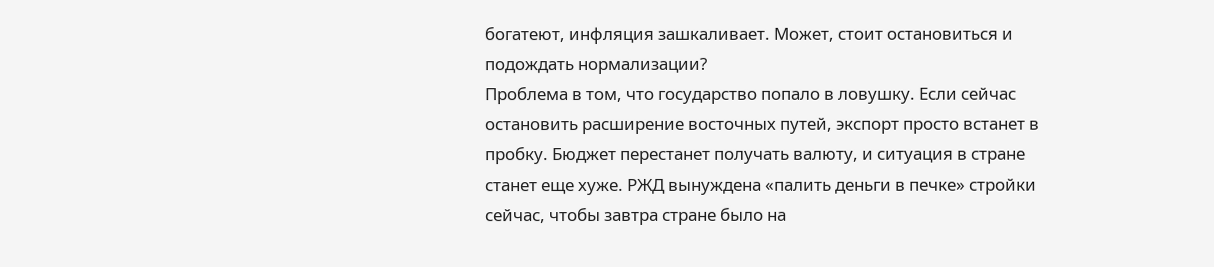богатеют, инфляция зашкаливает. Может, стоит остановиться и подождать нормализации?
Проблема в том, что государство попало в ловушку. Если сейчас остановить расширение восточных путей, экспорт просто встанет в пробку. Бюджет перестанет получать валюту, и ситуация в стране станет еще хуже. РЖД вынуждена «палить деньги в печке» стройки сейчас, чтобы завтра стране было на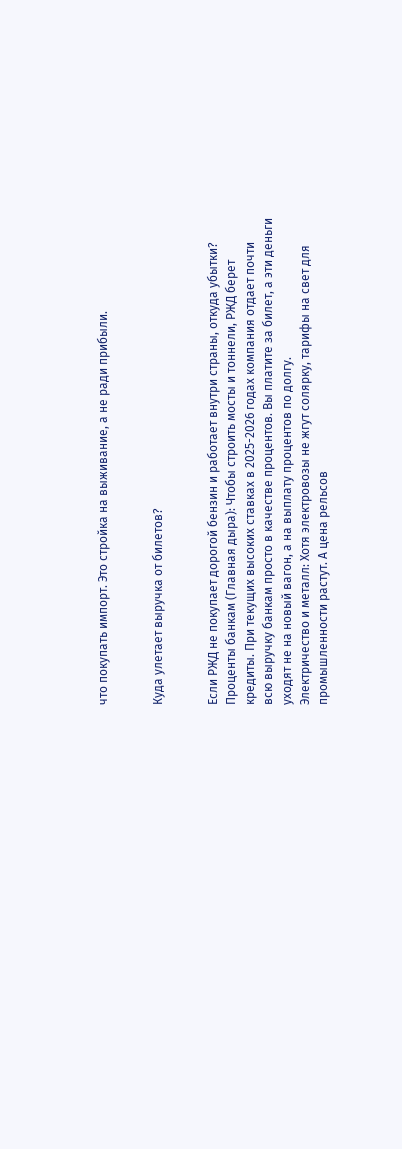что покупать импорт. Это стройка на выживание, а не ради прибыли.


Куда улетает выручка от билетов?


Если РЖД не покупает дорогой бензин и работает внутри страны, откуда убытки?
Проценты банкам (Главная дыра): Чтобы строить мосты и тоннели, РЖД берет кредиты. При текущих высоких ставках в 2025-2026 годах компания отдает почти всю выручку банкам просто в качестве процентов. Вы платите за билет, а эти деньги уходят не на новый вагон, а на выплату процентов по долгу.
Электричество и металл: Хотя электровозы не жгут солярку, тарифы на свет для промышленности растут. А цена рельсов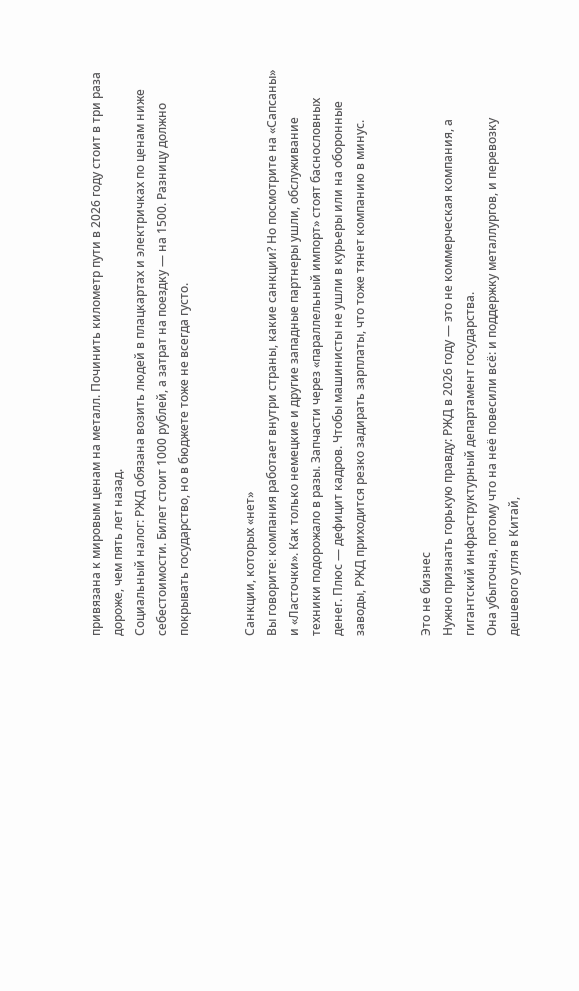привязана к мировым ценам на металл. Починить километр пути в 2026 году стоит в три раза дороже, чем пять лет назад.
Социальный налог: РЖД обязана возить людей в плацкартах и электричках по ценам ниже себестоимости. Билет стоит 1000 рублей, а затрат на поездку — на 1500. Разницу должно покрывать государство, но в бюджете тоже не всегда густо.


Санкции, которых «нет»
Вы говорите: компания работает внутри страны, какие санкции? Но посмотрите на «Сапсаны» и «Ласточки». Как только немецкие и другие западные партнеры ушли, обслуживание техники подорожало в разы. Запчасти через «параллельный импорт» стоят баснословных денег. Плюс — дефицит кадров. Чтобы машинисты не ушли в курьеры или на оборонные заводы, РЖД приходится резко задирать зарплаты, что тоже тянет компанию в минус.


Это не бизнес
Нужно признать горькую правду: РЖД в 2026 году — это не коммерческая компания, а гигантский инфраструктурный департамент государства.
Она убыточна, потому что на неё повесили всё: и поддержку металлургов, и перевозку дешевого угля в Китай,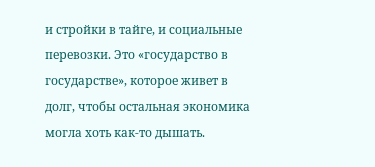и стройки в тайге, и социальные перевозки. Это «государство в государстве», которое живет в долг, чтобы остальная экономика могла хоть как-то дышать.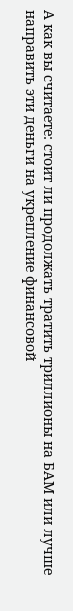А как вы считаете: стоит ли продолжать тратить триллионы на БАМ или лучше направить эти деньги на укрепление финансовой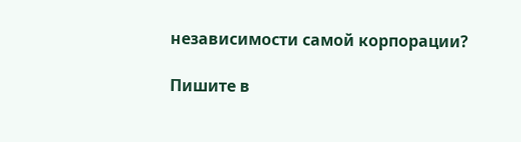независимости самой корпорации?

Пишите в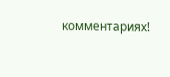комментариях!